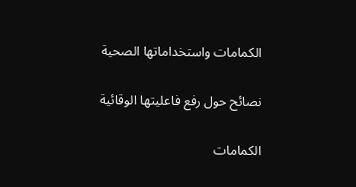الكمامات واستخداماتها الصحية

نصائح حول رفع فاعليتها الوقائية

الكمامات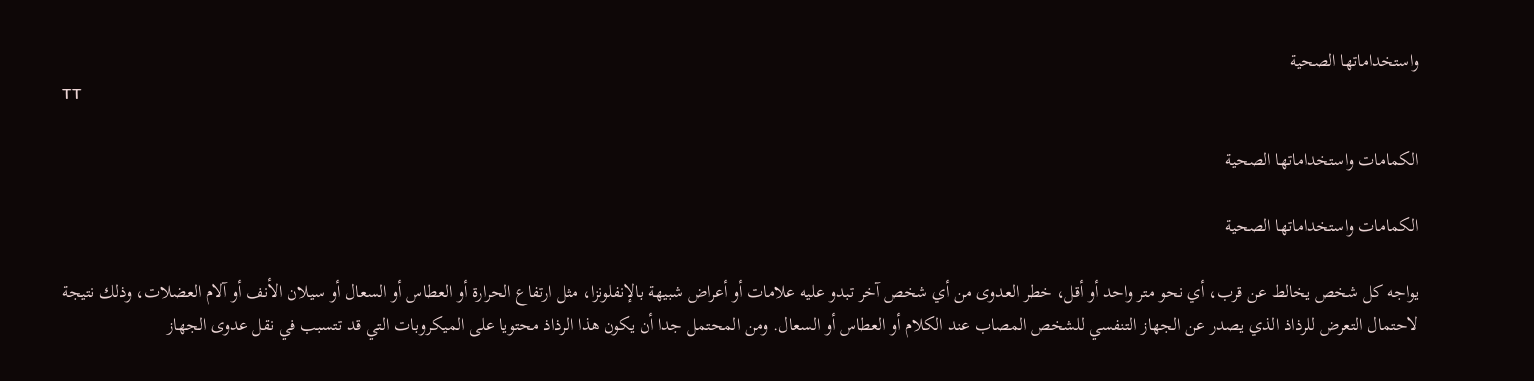واستخداماتها الصحية
TT

الكمامات واستخداماتها الصحية

الكمامات واستخداماتها الصحية

يواجه كل شخص يخالط عن قرب، أي نحو متر واحد أو أقل، خطر العدوى من أي شخص آخر تبدو عليه علامات أو أعراض شبيهة بالإنفلونزا، مثل ارتفاع الحرارة أو العطاس أو السعال أو سيلان الأنف أو آلام العضلات، وذلك نتيجة لاحتمال التعرض للرذاذ الذي يصدر عن الجهاز التنفسي للشخص المصاب عند الكلام أو العطاس أو السعال. ومن المحتمل جدا أن يكون هذا الرذاذ محتويا على الميكروبات التي قد تتسبب في نقل عدوى الجهاز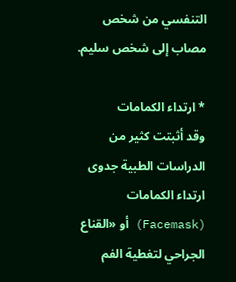التنفسي من شخص مصاب إلى شخص سليم.

* ارتداء الكمامات
وقد أثبتت كثير من الدراسات الطبية جدوى ارتداء الكمامات (Facemask) أو «القناع الجراحي لتغطية الفم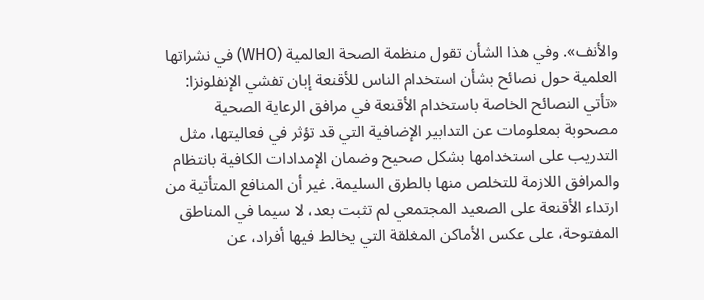والأنف». وفي هذا الشأن تقول منظمة الصحة العالمية (WHO) في نشراتها العلمية حول نصائح بشأن استخدام الناس للأقنعة إبان تفشي الإنفلونزا: «تأتي النصائح الخاصة باستخدام الأقنعة في مرافق الرعاية الصحية مصحوبة بمعلومات عن التدابير الإضافية التي قد تؤثر في فعاليتها، مثل التدريب على استخدامها بشكل صحيح وضمان الإمدادات الكافية بانتظام والمرافق اللازمة للتخلص منها بالطرق السليمة. غير أن المنافع المتأتية من ارتداء الأقنعة على الصعيد المجتمعي لم تثبت بعد، لا سيما في المناطق المفتوحة، على عكس الأماكن المغلقة التي يخالط فيها أفراد، عن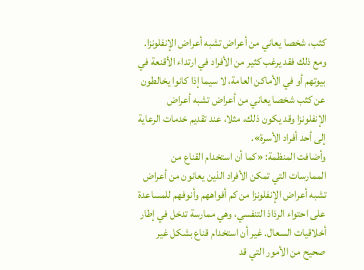كثب، شخصا يعاني من أعراض تشبه أعراض الإنفلونزا. ومع ذلك فقد يرغب كثير من الأفراد في ارتداء الأقنعة في بيوتهم أو في الأماكن العامة، لا سيما إذا كانوا يخالطون عن كثب شخصا يعاني من أعراض تشبه أعراض الإنفلونزا وقد يكون ذلك، مثلا، عند تقديم خدمات الرعاية إلى أحد أفراد الأسرة».
وأضافت المنظمة: «كما أن استخدام القناع من الممارسات التي تمكن الأفراد الذين يعانون من أعراض تشبه أعراض الإنفلونزا من كم أفواههم وأنوفهم للمساعدة على احتواء الرذاذ التنفسي، وهي ممارسة تدخل في إطار أخلاقيات السعال. غير أن استخدام قناع بشكل غير صحيح من الأمور التي قد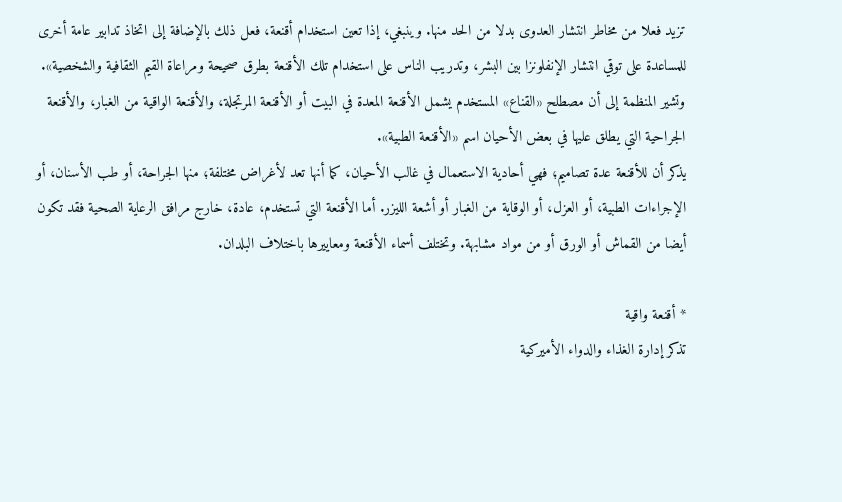تزيد فعلا من مخاطر انتشار العدوى بدلا من الحد منها. وينبغي، إذا تعين استخدام أقنعة، فعل ذلك بالإضافة إلى اتخاذ تدابير عامة أخرى للمساعدة على توقي انتشار الإنفلونزا بين البشر، وتدريب الناس على استخدام تلك الأقنعة بطرق صحيحة ومراعاة القيم الثقافية والشخصية».
وتشير المنظمة إلى أن مصطلح «القناع» المستخدم يشمل الأقنعة المعدة في البيت أو الأقنعة المرتجلة، والأقنعة الواقية من الغبار، والأقنعة الجراحية التي يطلق عليها في بعض الأحيان اسم «الأقنعة الطبية».
يذكر أن للأقنعة عدة تصاميم؛ فهي أحادية الاستعمال في غالب الأحيان، كما أنها تعد لأغراض مختلفة؛ منها الجراحة، أو طب الأسنان، أو الإجراءات الطبية، أو العزل، أو الوقاية من الغبار أو أشعة الليزر. أما الأقنعة التي تستخدم، عادة، خارج مرافق الرعاية الصحية فقد تكون أيضا من القماش أو الورق أو من مواد مشابهة. وتختلف أسماء الأقنعة ومعاييرها باختلاف البلدان.

* أقنعة واقية
تذكر إدارة الغذاء والدواء الأميركية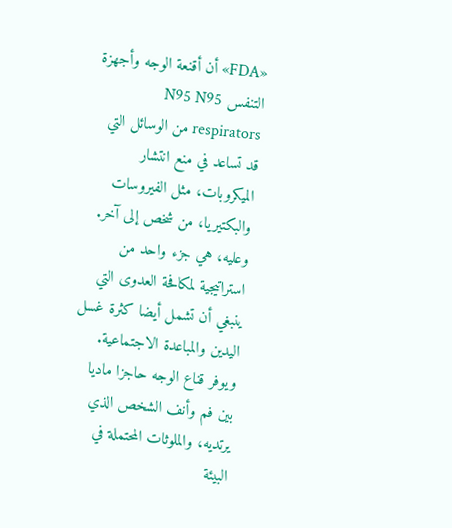«FDA» أن أقنعة الوجه وأجهزة التنفس N95 N95 respirators من الوسائل التي قد تساعد في منع انتشار الميكروبات، مثل الفيروسات والبكتيريا، من شخص إلى آخر. وعليه، هي جزء واحد من استراتيجية لمكافحة العدوى التي ينبغي أن تشمل أيضا كثرة غسل اليدين والمباعدة الاجتماعية. ويوفر قناع الوجه حاجزا ماديا بين فم وأنف الشخص الذي يرتديه، والملوثات المحتملة في البيئة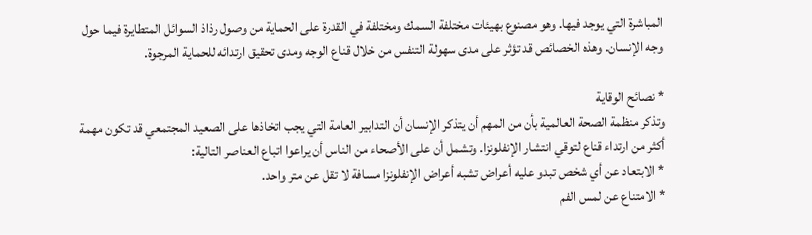المباشرة التي يوجد فيها. وهو مصنوع بهيئات مختلفة السمك ومختلفة في القدرة على الحماية من وصول رذاذ السوائل المتطايرة فيما حول وجه الإنسان. وهذه الخصائص قد تؤثر على مدى سهولة التنفس من خلال قناع الوجه ومدى تحقيق ارتدائه للحماية المرجوة.

* نصائح الوقاية
وتذكر منظمة الصحة العالمية بأن من المهم أن يتذكر الإنسان أن التدابير العامة التي يجب اتخاذها على الصعيد المجتمعي قد تكون مهمة أكثر من ارتداء قناع لتوقي انتشار الإنفلونزا. وتشمل أن على الأصحاء من الناس أن يراعوا اتباع العناصر التالية:
* الابتعاد عن أي شخص تبدو عليه أعراض تشبه أعراض الإنفلونزا مسافة لا تقل عن متر واحد.
* الامتناع عن لمس الفم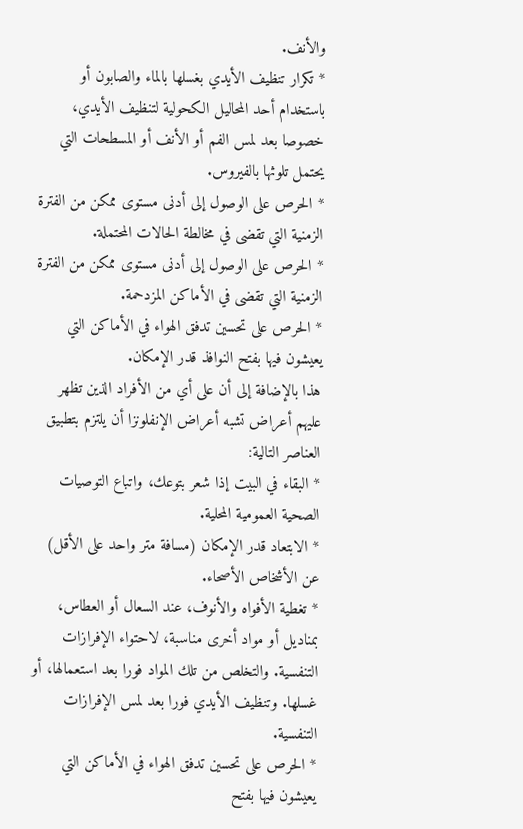والأنف.
* تكرار تنظيف الأيدي بغسلها بالماء والصابون أو باستخدام أحد المحاليل الكحولية لتنظيف الأيدي، خصوصا بعد لمس الفم أو الأنف أو المسطحات التي يحتمل تلوثها بالفيروس.
* الحرص على الوصول إلى أدنى مستوى ممكن من الفترة الزمنية التي تقضى في مخالطة الحالات المحتملة.
* الحرص على الوصول إلى أدنى مستوى ممكن من الفترة الزمنية التي تقضى في الأماكن المزدحمة.
* الحرص على تحسين تدفق الهواء في الأماكن التي يعيشون فيها بفتح النوافذ قدر الإمكان.
هذا بالإضافة إلى أن على أي من الأفراد الذين تظهر عليهم أعراض تشبه أعراض الإنفلونزا أن يلتزم بتطبيق العناصر التالية:
* البقاء في البيت إذا شعر بتوعك، واتباع التوصيات الصحية العمومية المحلية.
* الابتعاد قدر الإمكان (مسافة متر واحد على الأقل) عن الأشخاص الأصحاء.
* تغطية الأفواه والأنوف، عند السعال أو العطاس، بمناديل أو مواد أخرى مناسبة، لاحتواء الإفرازات التنفسية. والتخلص من تلك المواد فورا بعد استعمالها، أو غسلها. وتنظيف الأيدي فورا بعد لمس الإفرازات التنفسية.
* الحرص على تحسين تدفق الهواء في الأماكن التي يعيشون فيها بفتح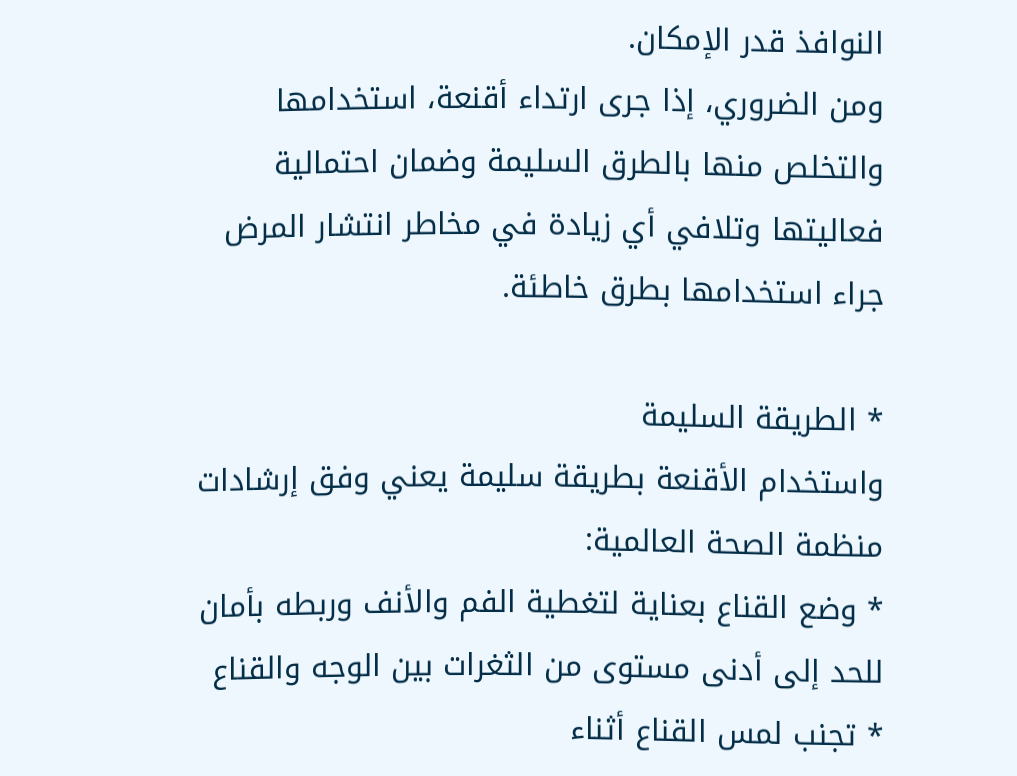النوافذ قدر الإمكان.
ومن الضروري، إذا جرى ارتداء أقنعة، استخدامها والتخلص منها بالطرق السليمة وضمان احتمالية فعاليتها وتلافي أي زيادة في مخاطر انتشار المرض جراء استخدامها بطرق خاطئة.

* الطريقة السليمة
واستخدام الأقنعة بطريقة سليمة يعني وفق إرشادات منظمة الصحة العالمية:
* وضع القناع بعناية لتغطية الفم والأنف وربطه بأمان للحد إلى أدنى مستوى من الثغرات بين الوجه والقناع
* تجنب لمس القناع أثناء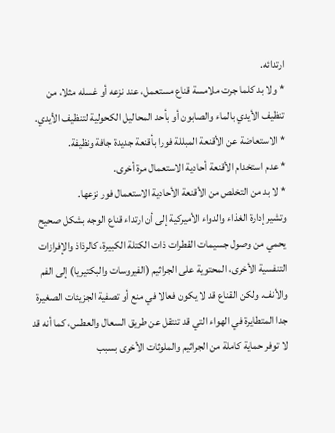ارتدائه.
* ولا بد كلما جرت ملامسة قناع مستعمل، عند نزعه أو غسله مثلا، من تنظيف الأيدي بالماء والصابون أو بأحد المحاليل الكحولية لتنظيف الأيدي.
* الاستعاضة عن الأقنعة المبللة فورا بأقنعة جديدة جافة ونظيفة.
* عدم استخدام الأقنعة أحادية الاستعمال مرة أخرى.
* لا بد من التخلص من الأقنعة الأحادية الاستعمال فور نزعها.
وتشير إدارة الغذاء والدواء الأميركية إلى أن ارتداء قناع الوجه بشكل صحيح يحمي من وصول جسيمات القطرات ذات الكتلة الكبيرة، كالرذاذ والإفرازات التنفسية الأخرى، المحتوية على الجراثيم (الفيروسات والبكتيريا) إلى الفم والأنف. ولكن القناع قد لا يكون فعالا في منع أو تصفية الجزيئات الصغيرة جدا المتطايرة في الهواء التي قد تنتقل عن طريق السعال والعطس، كما أنه قد لا توفر حماية كاملة من الجراثيم والملوثات الأخرى بسبب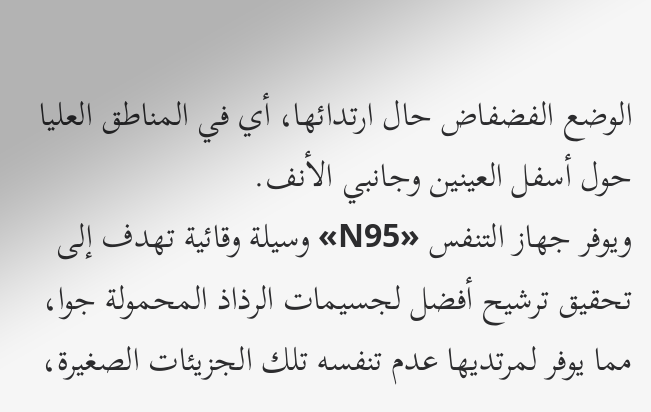الوضع الفضفاض حال ارتدائها، أي في المناطق العليا حول أسفل العينين وجانبي الأنف.
ويوفر جهاز التنفس «N95» وسيلة وقائية تهدف إلى تحقيق ترشيح أفضل لجسيمات الرذاذ المحمولة جوا، مما يوفر لمرتديها عدم تنفسه تلك الجزيئات الصغيرة،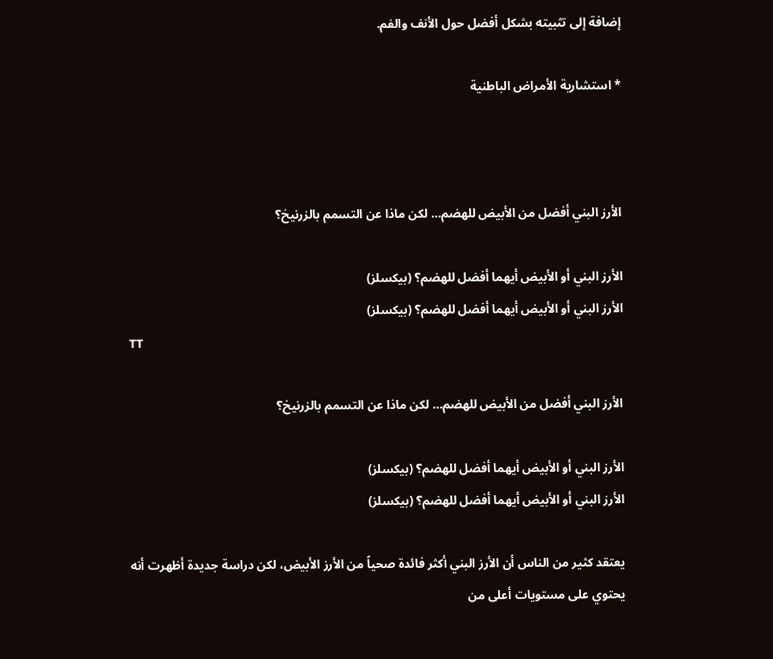إضافة إلى تثبيته بشكل أفضل حول الأنف والفم.

* استشارية الأمراض الباطنية



الأرز البني أفضل من الأبيض للهضم… لكن ماذا عن التسمم بالزرنيخ؟

الأرز البني أو الأبيض أيهما أفضل للهضم؟ (بيكسلز)
الأرز البني أو الأبيض أيهما أفضل للهضم؟ (بيكسلز)
TT

الأرز البني أفضل من الأبيض للهضم… لكن ماذا عن التسمم بالزرنيخ؟

الأرز البني أو الأبيض أيهما أفضل للهضم؟ (بيكسلز)
الأرز البني أو الأبيض أيهما أفضل للهضم؟ (بيكسلز)

يعتقد كثير من الناس أن الأرز البني أكثر فائدة صحياً من الأرز الأبيض، لكن دراسة جديدة أظهرت أنه يحتوي على مستويات أعلى من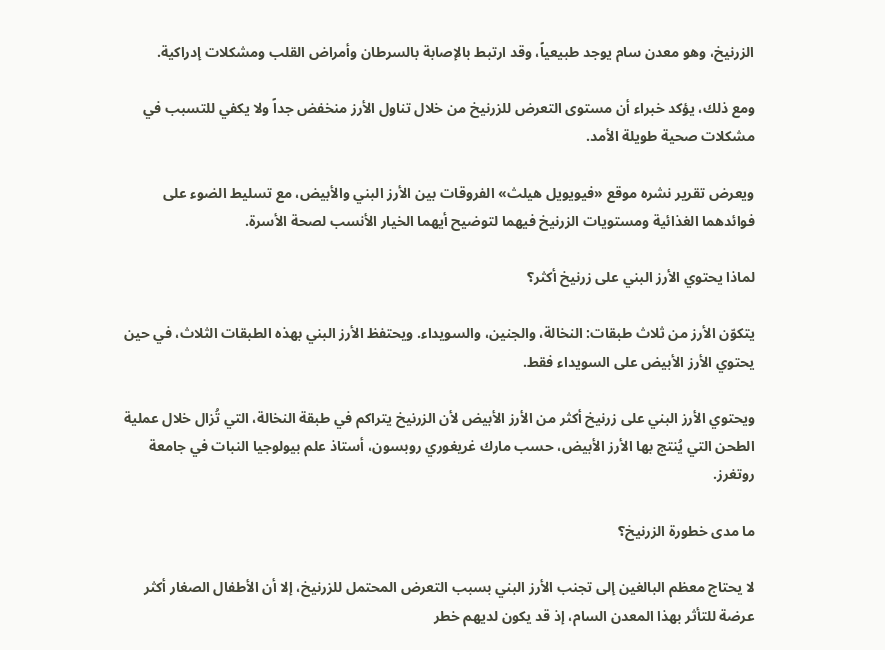الزرنيخ، وهو معدن سام يوجد طبيعياً، وقد ارتبط بالإصابة بالسرطان وأمراض القلب ومشكلات إدراكية.

ومع ذلك، يؤكد خبراء أن مستوى التعرض للزرنيخ من خلال تناول الأرز منخفض جداً ولا يكفي للتسبب في مشكلات صحية طويلة الأمد.

ويعرض تقرير نشره موقع «فيويويل هيلث» الفروقات بين الأرز البني والأبيض، مع تسليط الضوء على فوائدهما الغذائية ومستويات الزرنيخ فيهما لتوضيح أيهما الخيار الأنسب لصحة الأسرة.

لماذا يحتوي الأرز البني على زرنيخ أكثر؟

يتكوّن الأرز من ثلاث طبقات: النخالة، والجنين، والسويداء. ويحتفظ الأرز البني بهذه الطبقات الثلاث، في حين يحتوي الأرز الأبيض على السويداء فقط.

ويحتوي الأرز البني على زرنيخ أكثر من الأرز الأبيض لأن الزرنيخ يتراكم في طبقة النخالة، التي تُزال خلال عملية الطحن التي يُنتج بها الأرز الأبيض، حسب مارك غريغوري روبسون، أستاذ علم بيولوجيا النبات في جامعة روتغرز.

ما مدى خطورة الزرنيخ؟

لا يحتاج معظم البالغين إلى تجنب الأرز البني بسبب التعرض المحتمل للزرنيخ، إلا أن الأطفال الصغار أكثر عرضة للتأثر بهذا المعدن السام، إذ قد يكون لديهم خطر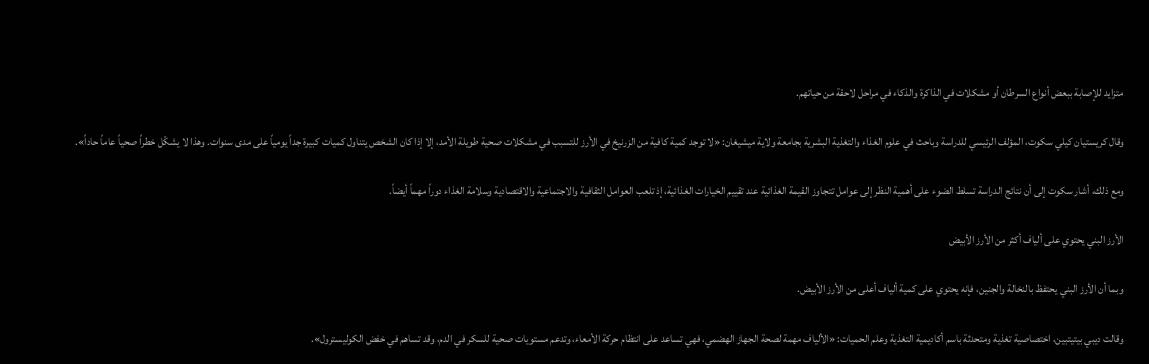متزايد للإصابة ببعض أنواع السرطان أو مشكلات في الذاكرة والذكاء في مراحل لاحقة من حياتهم.

وقال كريستيان كيلي سكوت، المؤلف الرئيسي للدراسة وباحث في علوم الغذاء والتغذية البشرية بجامعة ولاية ميشيغان: «لا توجد كمية كافية من الزرنيخ في الأرز للتسبب في مشكلات صحية طويلة الأمد، إلا إذا كان الشخص يتناول كميات كبيرة جداً يومياً على مدى سنوات. وهذا لا يشكّل خطراً صحياً عاماً حاداً».

ومع ذلك، أشار سكوت إلى أن نتائج الدراسة تسلط الضوء على أهمية النظر إلى عوامل تتجاوز القيمة الغذائية عند تقييم الخيارات الغذائية، إذ تلعب العوامل الثقافية والاجتماعية والاقتصادية وسلامة الغذاء دوراً مهماً أيضاً.

الأرز البني يحتوي على ألياف أكثر من الأرز الأبيض

وبما أن الأرز البني يحتفظ بالنخالة والجنين، فإنه يحتوي على كمية ألياف أعلى من الأرز الأبيض.

وقالت ديبي بيتيتبين، اختصاصية تغذية ومتحدثة باسم أكاديمية التغذية وعلم الحميات: «الألياف مهمة لصحة الجهاز الهضمي، فهي تساعد على انتظام حركة الأمعاء، وتدعم مستويات صحية للسكر في الدم، وقد تساهم في خفض الكوليسترول».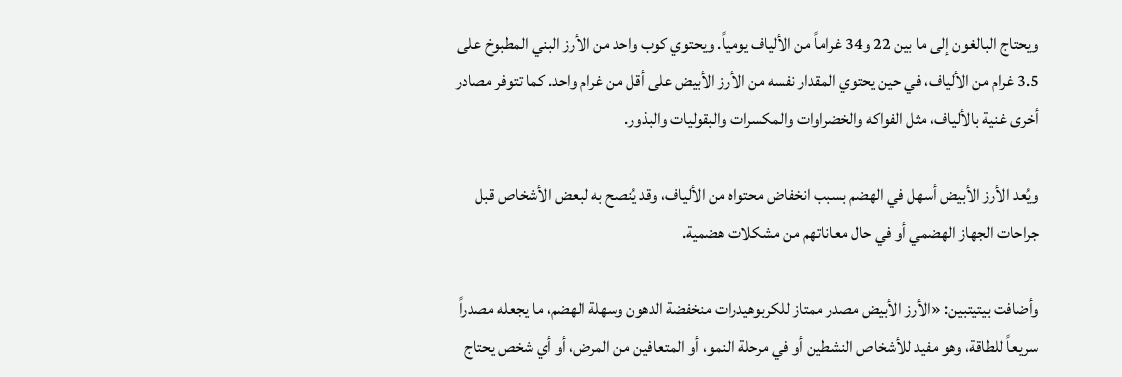ويحتاج البالغون إلى ما بين 22 و34 غراماً من الألياف يومياً. ويحتوي كوب واحد من الأرز البني المطبوخ على 3.5 غرام من الألياف، في حين يحتوي المقدار نفسه من الأرز الأبيض على أقل من غرام واحد. كما تتوفر مصادر أخرى غنية بالألياف، مثل الفواكه والخضراوات والمكسرات والبقوليات والبذور.

ويُعد الأرز الأبيض أسهل في الهضم بسبب انخفاض محتواه من الألياف، وقد يُنصح به لبعض الأشخاص قبل جراحات الجهاز الهضمي أو في حال معاناتهم من مشكلات هضمية.

وأضافت بيتيتبين: «الأرز الأبيض مصدر ممتاز للكربوهيدرات منخفضة الدهون وسهلة الهضم، ما يجعله مصدراً سريعاً للطاقة، وهو مفيد للأشخاص النشطين أو في مرحلة النمو، أو المتعافين من المرض، أو أي شخص يحتاج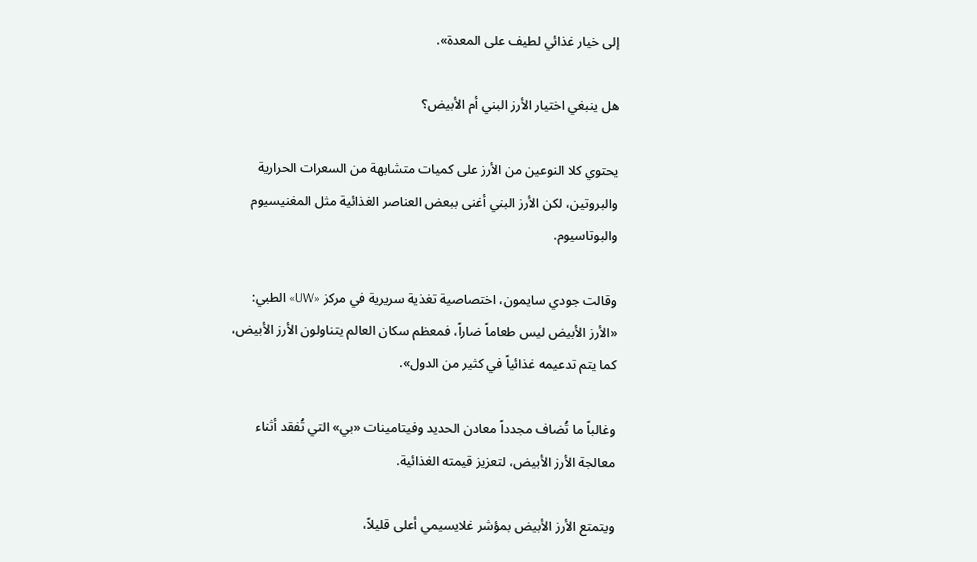إلى خيار غذائي لطيف على المعدة».

هل ينبغي اختيار الأرز البني أم الأبيض؟

يحتوي كلا النوعين من الأرز على كميات متشابهة من السعرات الحرارية والبروتين، لكن الأرز البني أغنى ببعض العناصر الغذائية مثل المغنيسيوم والبوتاسيوم.

وقالت جودي سايمون، اختصاصية تغذية سريرية في مركز «UW» الطبي: «الأرز الأبيض ليس طعاماً ضاراً، فمعظم سكان العالم يتناولون الأرز الأبيض، كما يتم تدعيمه غذائياً في كثير من الدول».

وغالباً ما تُضاف مجدداً معادن الحديد وفيتامينات «بي» التي تُفقد أثناء معالجة الأرز الأبيض، لتعزيز قيمته الغذائية.

ويتمتع الأرز الأبيض بمؤشر غلايسيمي أعلى قليلاً،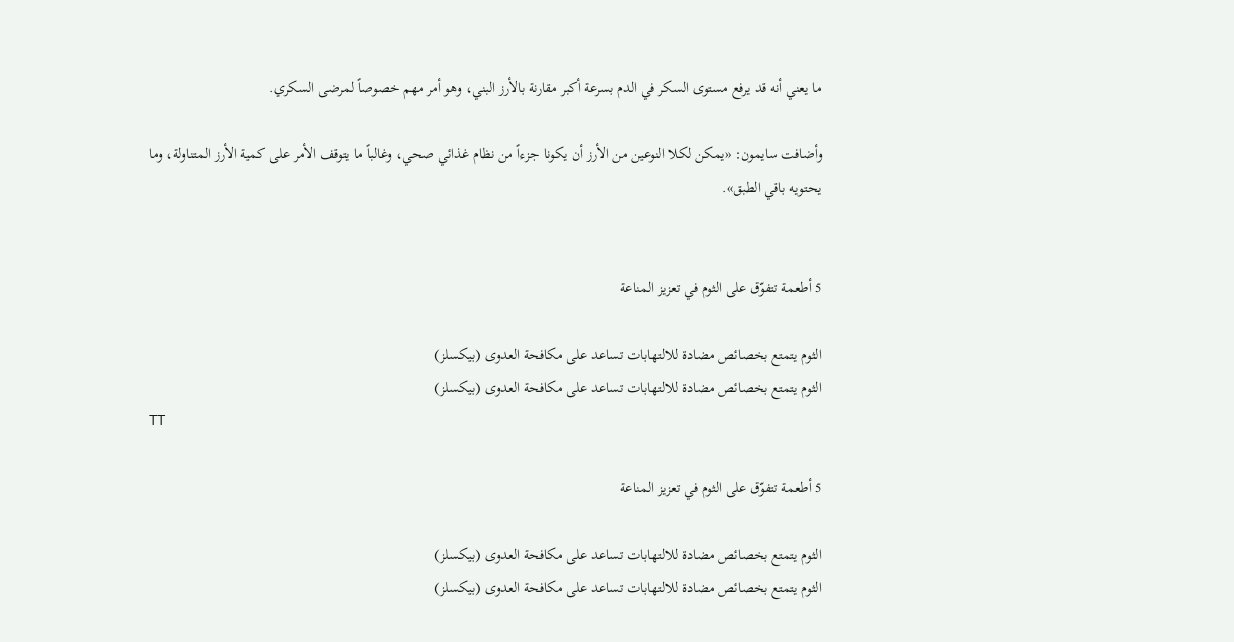ما يعني أنه قد يرفع مستوى السكر في الدم بسرعة أكبر مقارنة بالأرز البني، وهو أمر مهم خصوصاً لمرضى السكري.

وأضافت سايمون: «يمكن لكلا النوعين من الأرز أن يكونا جزءاً من نظام غذائي صحي، وغالباً ما يتوقف الأمر على كمية الأرز المتناولة، وما يحتويه باقي الطبق».


5 أطعمة تتفوّق على الثوم في تعزيز المناعة

الثوم يتمتع بخصائص مضادة للالتهابات تساعد على مكافحة العدوى (بيكسلز)
الثوم يتمتع بخصائص مضادة للالتهابات تساعد على مكافحة العدوى (بيكسلز)
TT

5 أطعمة تتفوّق على الثوم في تعزيز المناعة

الثوم يتمتع بخصائص مضادة للالتهابات تساعد على مكافحة العدوى (بيكسلز)
الثوم يتمتع بخصائص مضادة للالتهابات تساعد على مكافحة العدوى (بيكسلز)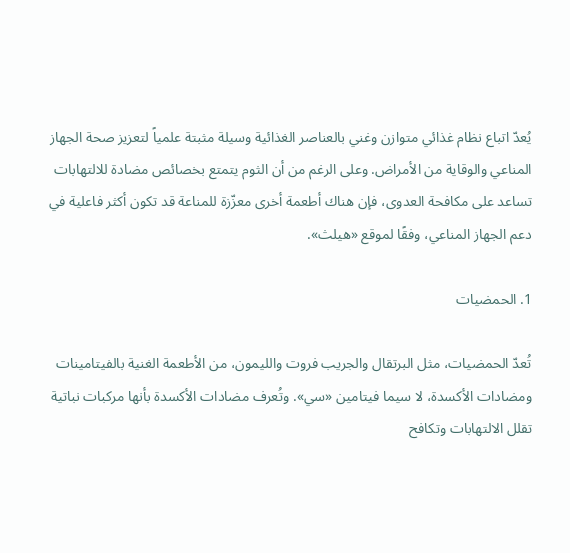يُعدّ اتباع نظام غذائي متوازن وغني بالعناصر الغذائية وسيلة مثبتة علمياً لتعزيز صحة الجهاز المناعي والوقاية من الأمراض. وعلى الرغم من أن الثوم يتمتع بخصائص مضادة للالتهابات تساعد على مكافحة العدوى، فإن هناك أطعمة أخرى معزّزة للمناعة قد تكون أكثر فاعلية في دعم الجهاز المناعي، وفقًا لموقع «هيلث».

1. الحمضيات

تُعدّ الحمضيات، مثل البرتقال والجريب فروت والليمون، من الأطعمة الغنية بالفيتامينات ومضادات الأكسدة، لا سيما فيتامين «سي». وتُعرف مضادات الأكسدة بأنها مركبات نباتية تقلل الالتهابات وتكافح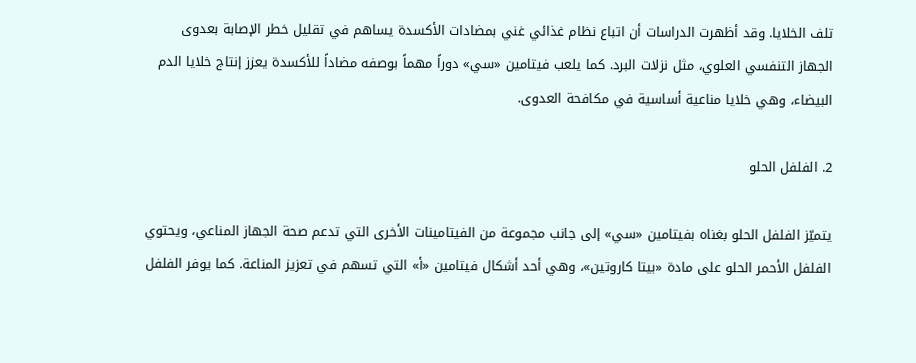تلف الخلايا. وقد أظهرت الدراسات أن اتباع نظام غذائي غني بمضادات الأكسدة يساهم في تقليل خطر الإصابة بعدوى الجهاز التنفسي العلوي، مثل نزلات البرد. كما يلعب فيتامين «سي» دوراً مهماً بوصفه مضاداً للأكسدة يعزز إنتاج خلايا الدم البيضاء، وهي خلايا مناعية أساسية في مكافحة العدوى.

2. الفلفل الحلو

يتميّز الفلفل الحلو بغناه بفيتامين «سي» إلى جانب مجموعة من الفيتامينات الأخرى التي تدعم صحة الجهاز المناعي، ويحتوي الفلفل الأحمر الحلو على مادة «بيتا كاروتين»، وهي أحد أشكال فيتامين «أ» التي تسهم في تعزيز المناعة. كما يوفر الفلفل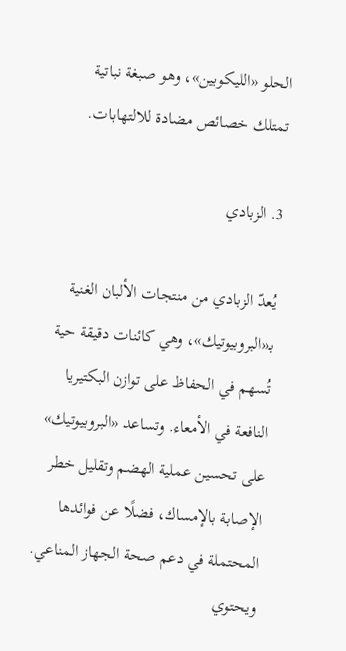الحلو «الليكوبين»، وهو صبغة نباتية تمتلك خصائص مضادة للالتهابات.

3. الزبادي

يُعدّ الزبادي من منتجات الألبان الغنية بـ«البروبيوتيك»، وهي كائنات دقيقة حية تُسهم في الحفاظ على توازن البكتيريا النافعة في الأمعاء. وتساعد «البروبيوتيك» على تحسين عملية الهضم وتقليل خطر الإصابة بالإمساك، فضلًا عن فوائدها المحتملة في دعم صحة الجهاز المناعي. ويحتوي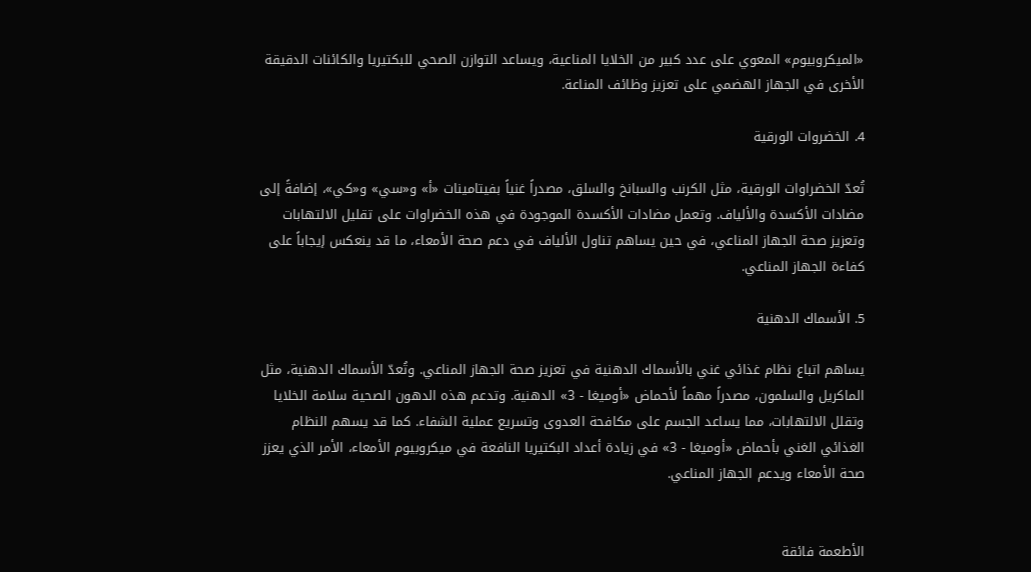«الميكروبيوم» المعوي على عدد كبير من الخلايا المناعية، ويساعد التوازن الصحي للبكتيريا والكائنات الدقيقة الأخرى في الجهاز الهضمي على تعزيز وظائف المناعة.

4. الخضروات الورقية

تُعدّ الخضراوات الورقية، مثل الكرنب والسبانخ والسلق، مصدراً غنياً بفيتامينات «أ» و«سي» و«كي»، إضافةً إلى مضادات الأكسدة والألياف. وتعمل مضادات الأكسدة الموجودة في هذه الخضراوات على تقليل الالتهابات وتعزيز صحة الجهاز المناعي، في حين يساهم تناول الألياف في دعم صحة الأمعاء، ما قد ينعكس إيجاباً على كفاءة الجهاز المناعي.

5. الأسماك الدهنية

يساهم اتباع نظام غذائي غني بالأسماك الدهنية في تعزيز صحة الجهاز المناعي. وتُعدّ الأسماك الدهنية، مثل الماكريل والسلمون، مصدراً مهماً لأحماض «أوميغا - 3» الدهنية. وتدعم هذه الدهون الصحية سلامة الخلايا وتقلل الالتهابات، مما يساعد الجسم على مكافحة العدوى وتسريع عملية الشفاء. كما قد يسهم النظام الغذائي الغني بأحماض «أوميغا - 3» في زيادة أعداد البكتيريا النافعة في ميكروبيوم الأمعاء، الأمر الذي يعزز صحة الأمعاء ويدعم الجهاز المناعي.


الأطعمة فائقة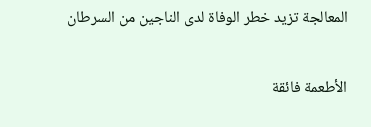المعالجة تزيد خطر الوفاة لدى الناجين من السرطان

الأطعمة فائقة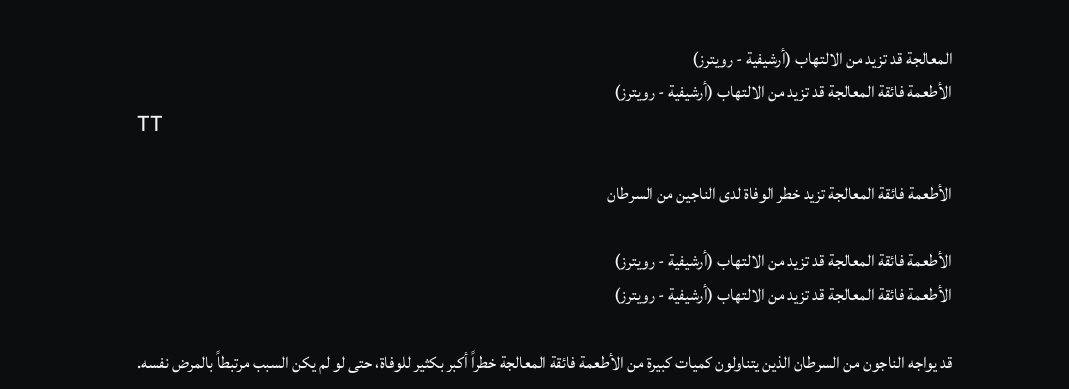المعالجة قد تزيد من الالتهاب (أرشيفية - رويترز)
الأطعمة فائقة المعالجة قد تزيد من الالتهاب (أرشيفية - رويترز)
TT

الأطعمة فائقة المعالجة تزيد خطر الوفاة لدى الناجين من السرطان

الأطعمة فائقة المعالجة قد تزيد من الالتهاب (أرشيفية - رويترز)
الأطعمة فائقة المعالجة قد تزيد من الالتهاب (أرشيفية - رويترز)

قد يواجه الناجون من السرطان الذين يتناولون كميات كبيرة من الأطعمة فائقة المعالجة خطراً أكبر بكثير للوفاة، حتى لو لم يكن السبب مرتبطاً بالمرض نفسه.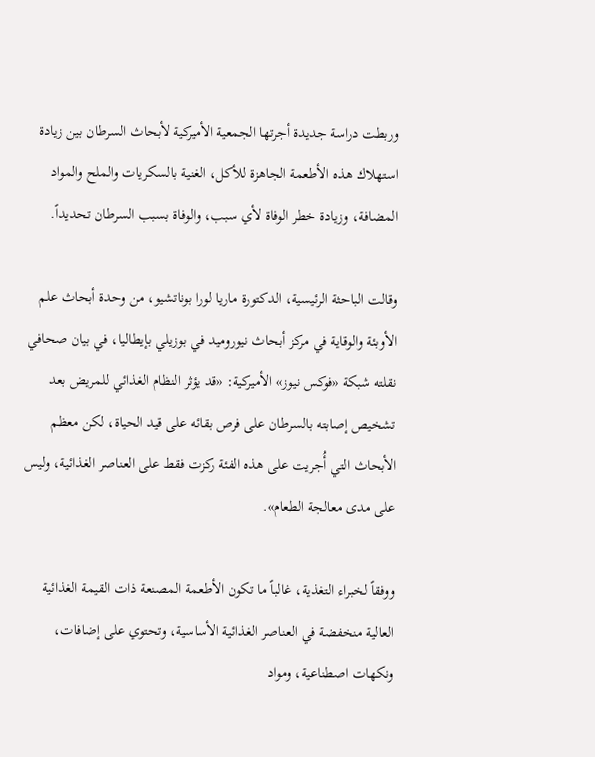وربطت دراسة جديدة أجرتها الجمعية الأميركية لأبحاث السرطان بين زيادة استهلاك هذه الأطعمة الجاهزة للأكل، الغنية بالسكريات والملح والمواد المضافة، وزيادة خطر الوفاة لأي سبب، والوفاة بسبب السرطان تحديداً.

وقالت الباحثة الرئيسية، الدكتورة ماريا لورا بوناتشيو، من وحدة أبحاث علم الأوبئة والوقاية في مركز أبحاث نيوروميد في بوزيلي بإيطاليا، في بيان صحافي نقلته شبكة «فوكس نيوز» الأميركية: «قد يؤثر النظام الغذائي للمريض بعد تشخيص إصابته بالسرطان على فرص بقائه على قيد الحياة، لكن معظم الأبحاث التي أُجريت على هذه الفئة ركزت فقط على العناصر الغذائية، وليس على مدى معالجة الطعام».

ووفقاً لخبراء التغذية، غالباً ما تكون الأطعمة المصنعة ذات القيمة الغذائية العالية منخفضة في العناصر الغذائية الأساسية، وتحتوي على إضافات، ونكهات اصطناعية، ومواد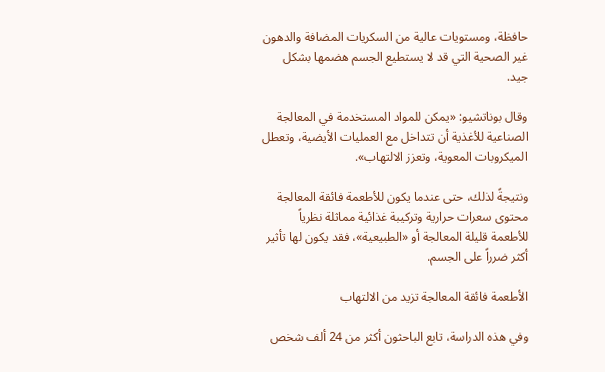حافظة، ومستويات عالية من السكريات المضافة والدهون غير الصحية التي قد لا يستطيع الجسم هضمها بشكل جيد.

وقال بوناتشيو: «يمكن للمواد المستخدمة في المعالجة الصناعية للأغذية أن تتداخل مع العمليات الأيضية، وتعطل الميكروبات المعوية، وتعزز الالتهاب».

ونتيجةً لذلك، حتى عندما يكون للأطعمة فائقة المعالجة محتوى سعرات حرارية وتركيبة غذائية مماثلة نظرياً للأطعمة قليلة المعالجة أو «الطبيعية»، فقد يكون لها تأثير أكثر ضرراً على الجسم.

الأطعمة فائقة المعالجة تزيد من الالتهاب

وفي هذه الدراسة، تابع الباحثون أكثر من 24 ألف شخص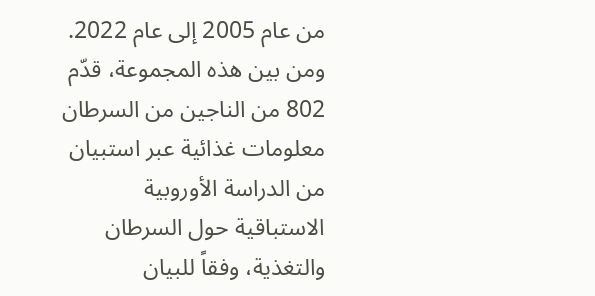من عام 2005 إلى عام 2022. ومن بين هذه المجموعة، قدّم 802 من الناجين من السرطان معلومات غذائية عبر استبيان من الدراسة الأوروبية الاستباقية حول السرطان والتغذية، وفقاً للبيان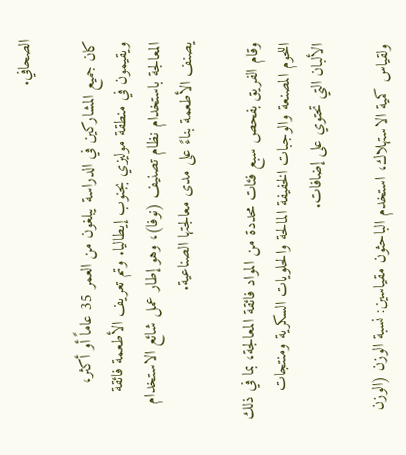الصحافي.

كان جميع المشاركين في الدراسة يبلغون من العمر 35 عاماً أو أكثر، ويقيمون في منطقة موليزي بجنوب إيطاليا. وتم تعريف الأطعمة فائقة المعالجة باستخدام نظام تصنيف (نوفا)، وهو إطار عمل شائع الاستخدام يصنف الأطعمة بناءً على مدى معالجتها الصناعية.

وقام الفريق بفحص سبع فئات محددة من المواد فائقة المعالجة، بما في ذلك اللحوم المصنعة والوجبات الخفيفة المالحة والحلويات السكرية ومنتجات الألبان التي تحتوي على إضافات.

ولقياس كمية الاستهلاك، استخدم الباحثون مقياسين: نسبة الوزن (الوزن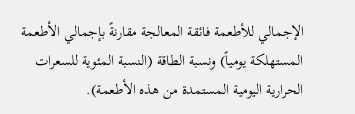الإجمالي للأطعمة فائقة المعالجة مقارنةً بإجمالي الأطعمة المستهلكة يومياً) ونسبة الطاقة (النسبة المئوية للسعرات الحرارية اليومية المستمدة من هذه الأطعمة).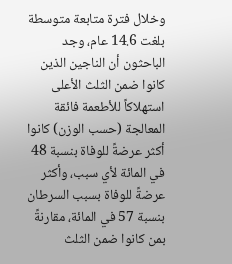وخلال فترة متابعة متوسطة بلغت 14.6 عام، وجد الباحثون أن الناجين الذين كانوا ضمن الثلث الأعلى استهلاكاً للأطعمة فائقة المعالجة (حسب الوزن) كانوا أكثر عرضةً للوفاة بنسبة 48 في المائة لأي سبب، وأكثر عرضةً للوفاة بسبب السرطان بنسبة 57 في المائة، مقارنةً بمن كانوا ضمن الثلث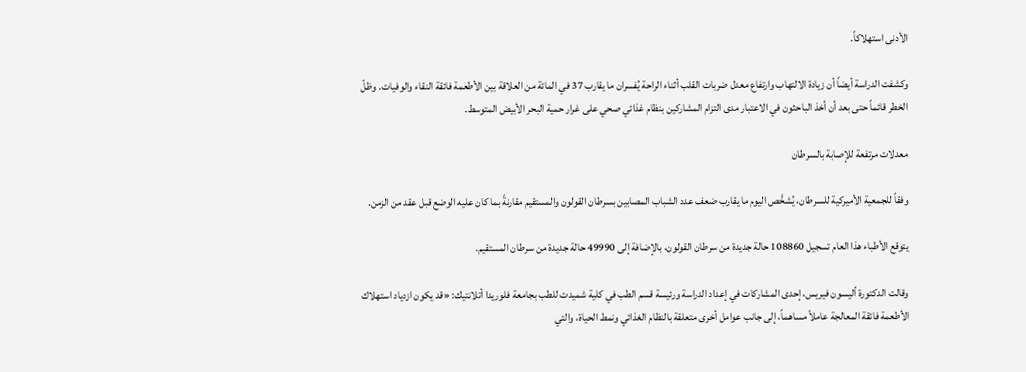الأدنى استهلاكاً.

وكشفت الدراسة أيضاً أن زيادة الالتهاب وارتفاع معدل ضربات القلب أثناء الراحة يُفسران ما يقارب 37 في المائة من العلاقة بين الأطعمة فائقة النقاء والوفيات. وظلّ الخطر قائماً حتى بعد أن أخذ الباحثون في الاعتبار مدى التزام المشاركين بنظام غذائي صحي على غرار حمية البحر الأبيض المتوسط.

معدلات مرتفعة للإصابة بالسرطان

وفقاً للجمعية الأميركية للسرطان، يُشخَّص اليوم ما يقارب ضعف عدد الشباب المصابين بسرطان القولون والمستقيم مقارنةً بما كان عليه الوضع قبل عقد من الزمن.

يتوقع الأطباء هذا العام تسجيل 108860 حالة جديدة من سرطان القولون، بالإضافة إلى 49990 حالة جديدة من سرطان المستقيم.

وقالت الدكتورة أليسون فيريس، إحدى المشاركات في إعداد الدراسة ورئيسة قسم الطب في كلية شميدت للطب بجامعة فلوريدا أتلانتيك: «قد يكون ازدياد استهلاك الأطعمة فائقة المعالجة عاملاً مساهماً، إلى جانب عوامل أخرى متعلقة بالنظام الغذائي ونمط الحياة، والتي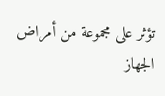تؤثر على مجموعة من أمراض الجهاز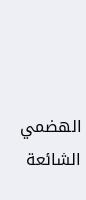الهضمي الشائعة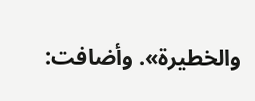والخطيرة». وأضافت: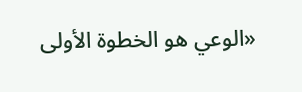«الوعي هو الخطوة الأولى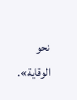نحو الوقاية».